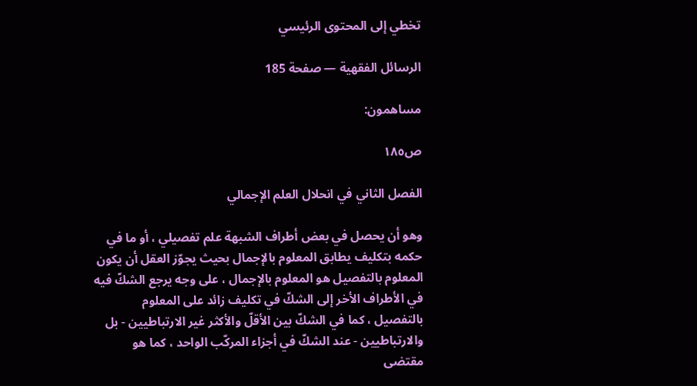تخطي إلى المحتوى الرئيسي

الرسائل الفقهية — صفحة 185

مساهمون:

ص١٨٥

الفصل الثاني في انحلال العلم الإجمالي

وهو أن يحصل في بعض أطراف الشبهة علم تفصيلي ، أو ما في حكمه بتكليف يطابق المعلوم بالإجمال بحيث يجوّز العقل أن يكون المعلوم بالتفصيل هو المعلوم بالإجمال ، على وجه يرجع الشكّ فيه في الأطراف الأخر إلى الشكّ في تكليف زائد على المعلوم بالتفصيل ، كما في الشكّ بين الأقلّ والأكثر غير الارتباطيين - بل والارتباطيين - عند الشكّ في أجزاء المركّب الواحد ، كما هو مقتضى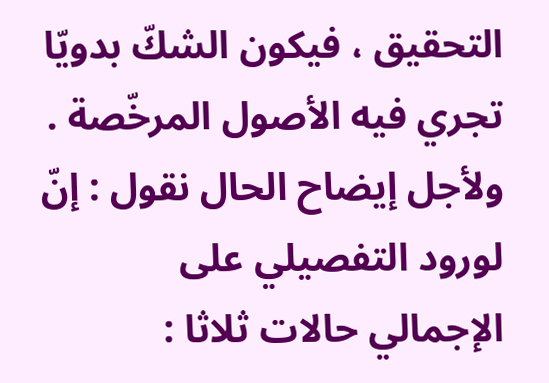التحقيق ، فيكون الشكّ بدويّا تجري فيه الأصول المرخّصة . ولأجل إيضاح الحال نقول : إنّ لورود التفصيلي على الإجمالي حالات ثلاثا :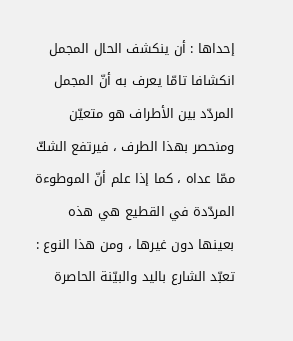إحداها : أن ينكشف الحال المجمل انكشافا تامّا يعرف به أنّ المجمل المردّد بين الأطراف هو متعيّن ومنحصر بهذا الطرف ، فيرتفع الشكّ ممّا عداه ، كما إذا علم أنّ الموطوءة المردّدة في القطيع هي هذه بعينها دون غيرها ، ومن هذا النوع : تعبّد الشارع باليد والبيّنة الحاصرة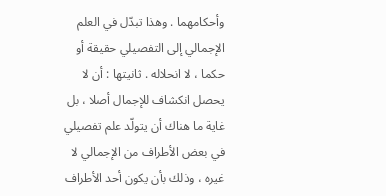وأحكامهما . وهذا تبدّل في العلم الإجمالي إلى التفصيلي حقيقة أو حكما ، لا انحلاله . ثانيتها : أن لا يحصل انكشاف للإجمال أصلا ، بل غاية ما هناك أن يتولّد علم تفصيلي في بعض الأطراف من الإجمالي لا غيره ، وذلك بأن يكون أحد الأطراف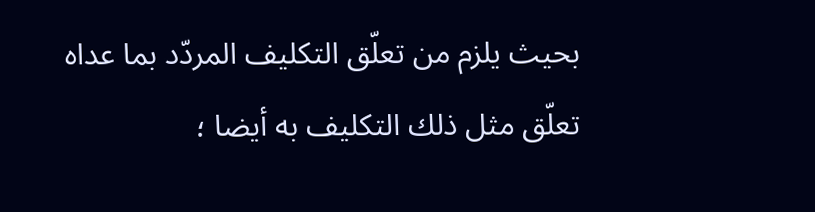بحيث يلزم من تعلّق التكليف المردّد بما عداه تعلّق مثل ذلك التكليف به أيضا ؛